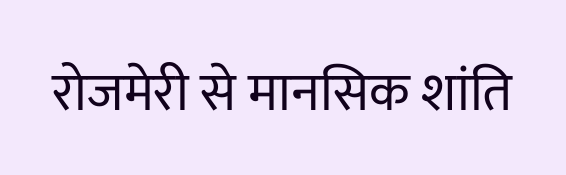रोजमेरी से मानसिक शांति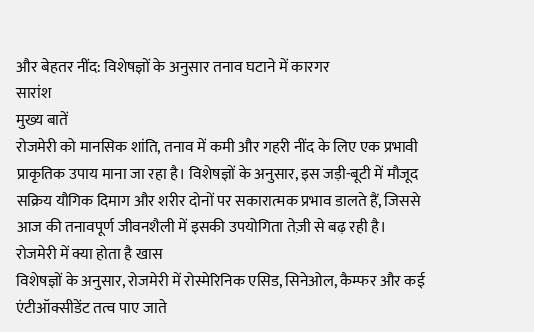और बेहतर नींद: विशेषज्ञों के अनुसार तनाव घटाने में कारगर
सारांश
मुख्य बातें
रोजमेरी को मानसिक शांति, तनाव में कमी और गहरी नींद के लिए एक प्रभावी प्राकृतिक उपाय माना जा रहा है। विशेषज्ञों के अनुसार, इस जड़ी-बूटी में मौजूद सक्रिय यौगिक दिमाग और शरीर दोनों पर सकारात्मक प्रभाव डालते हैं, जिससे आज की तनावपूर्ण जीवनशैली में इसकी उपयोगिता तेज़ी से बढ़ रही है।
रोजमेरी में क्या होता है खास
विशेषज्ञों के अनुसार, रोजमेरी में रोस्मेरिनिक एसिड, सिनेओल, कैम्फर और कई एंटीऑक्सीडेंट तत्व पाए जाते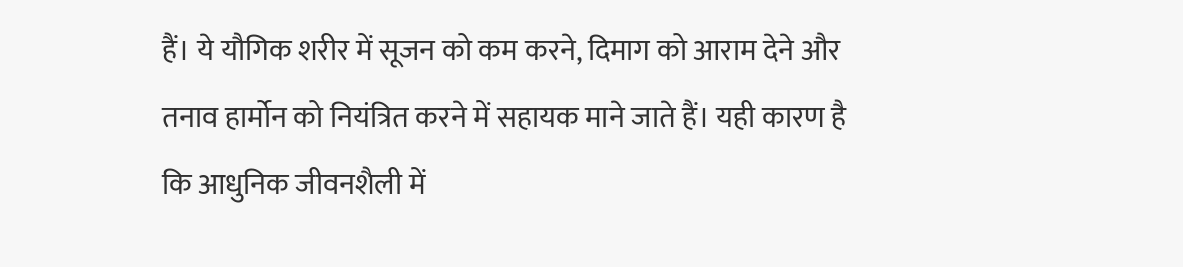हैं। ये यौगिक शरीर में सूजन को कम करने, दिमाग को आराम देने और तनाव हार्मोन को नियंत्रित करने में सहायक माने जाते हैं। यही कारण है कि आधुनिक जीवनशैली में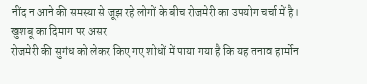नींद न आने की समस्या से जूझ रहे लोगों के बीच रोजमेरी का उपयोग चर्चा में है।
खुशबू का दिमाग पर असर
रोजमेरी की सुगंध को लेकर किए गए शोधों में पाया गया है कि यह तनाव हार्मोन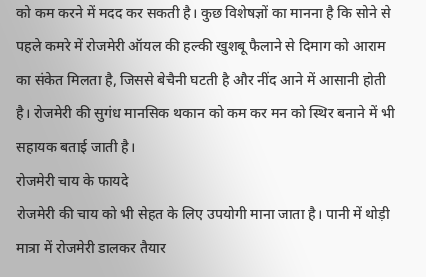को कम करने में मदद कर सकती है। कुछ विशेषज्ञों का मानना है कि सोने से पहले कमरे में रोजमेरी ऑयल की हल्की खुशबू फैलाने से दिमाग को आराम का संकेत मिलता है, जिससे बेचैनी घटती है और नींद आने में आसानी होती है। रोजमेरी की सुगंध मानसिक थकान को कम कर मन को स्थिर बनाने में भी सहायक बताई जाती है।
रोजमेरी चाय के फायदे
रोजमेरी की चाय को भी सेहत के लिए उपयोगी माना जाता है। पानी में थोड़ी मात्रा में रोजमेरी डालकर तैयार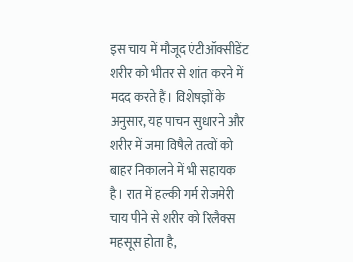इस चाय में मौजूद एंटीऑक्सीडेंट शरीर को भीतर से शांत करने में मदद करते हैं। विशेषज्ञों के अनुसार, यह पाचन सुधारने और शरीर में जमा विषैले तत्वों को बाहर निकालने में भी सहायक है। रात में हल्की गर्म रोजमेरी चाय पीने से शरीर को रिलैक्स महसूस होता है,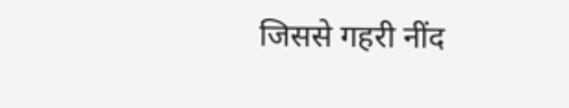जिससे गहरी नींद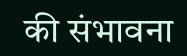की संभावना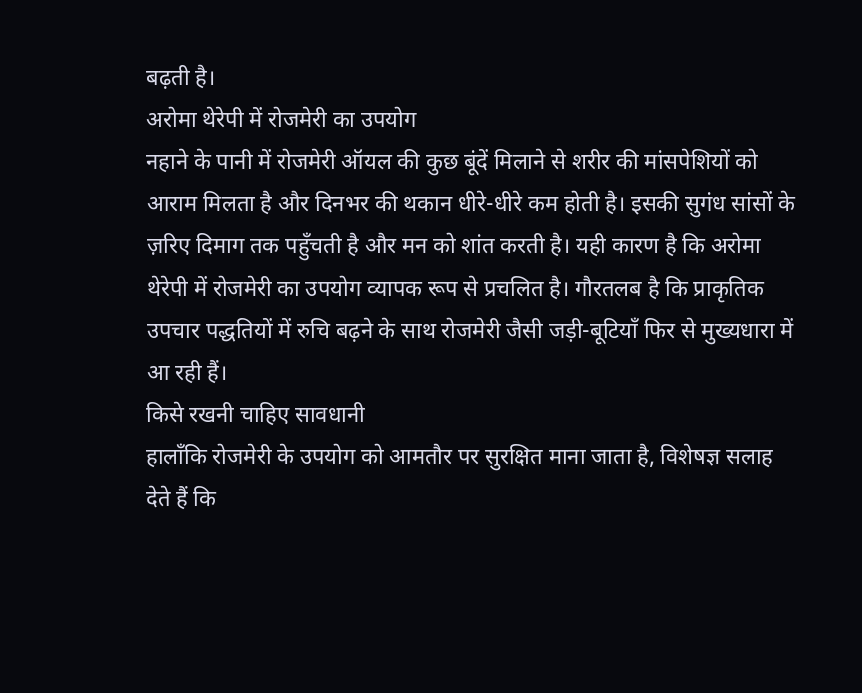बढ़ती है।
अरोमा थेरेपी में रोजमेरी का उपयोग
नहाने के पानी में रोजमेरी ऑयल की कुछ बूंदें मिलाने से शरीर की मांसपेशियों को आराम मिलता है और दिनभर की थकान धीरे-धीरे कम होती है। इसकी सुगंध सांसों के ज़रिए दिमाग तक पहुँचती है और मन को शांत करती है। यही कारण है कि अरोमा थेरेपी में रोजमेरी का उपयोग व्यापक रूप से प्रचलित है। गौरतलब है कि प्राकृतिक उपचार पद्धतियों में रुचि बढ़ने के साथ रोजमेरी जैसी जड़ी-बूटियाँ फिर से मुख्यधारा में आ रही हैं।
किसे रखनी चाहिए सावधानी
हालाँकि रोजमेरी के उपयोग को आमतौर पर सुरक्षित माना जाता है, विशेषज्ञ सलाह देते हैं कि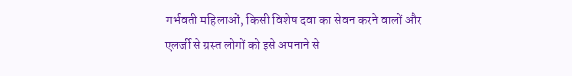गर्भवती महिलाओं, किसी विशेष दवा का सेवन करने वालों और एलर्जी से ग्रस्त लोगों को इसे अपनाने से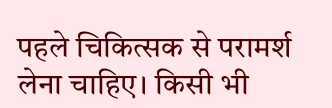पहले चिकित्सक से परामर्श लेना चाहिए। किसी भी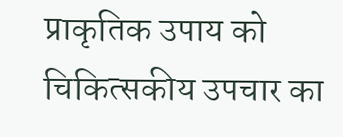प्राकृतिक उपाय को चिकित्सकीय उपचार का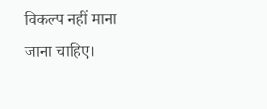विकल्प नहीं माना जाना चाहिए।